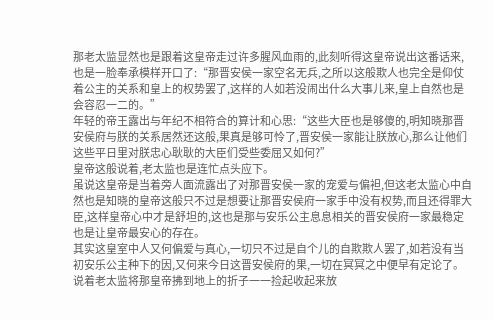那老太监显然也是跟着这皇帝走过许多腥风血雨的,此刻听得这皇帝说出这番话来,也是一脸奉承模样开口了:“那晋安侯一家空名无兵,之所以这般欺人也完全是仰仗着公主的关系和皇上的权势罢了,这样的人如若没闹出什么大事儿来,皇上自然也是会容忍一二的。”
年轻的帝王露出与年纪不相符合的算计和心思:“这些大臣也是够傻的,明知晓那晋安侯府与朕的关系居然还这般,果真是够可怜了,晋安侯一家能让朕放心,那么让他们这些平日里对朕忠心耿耿的大臣们受些委屈又如何?”
皇帝这般说着,老太监也是连忙点头应下。
虽说这皇帝是当着旁人面流露出了对那晋安侯一家的宠爱与偏袒,但这老太监心中自然也是知晓的皇帝这般只不过是想要让那晋安侯府一家手中没有权势,而且还得罪大臣,这样皇帝心中才是舒坦的,这也是那与安乐公主息息相关的晋安侯府一家最稳定也是让皇帝最安心的存在。
其实这皇室中人又何偏爱与真心,一切只不过是自个儿的自欺欺人罢了,如若没有当初安乐公主种下的因,又何来今日这晋安侯府的果,一切在冥冥之中便早有定论了。
说着老太监将那皇帝拂到地上的折子一一捡起收起来放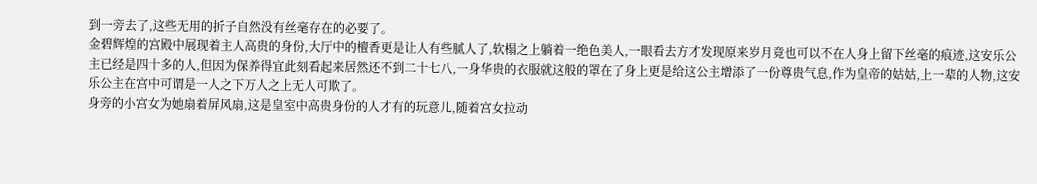到一旁去了,这些无用的折子自然没有丝毫存在的必要了。
金碧辉煌的宫殿中展现着主人高贵的身份,大厅中的檀香更是让人有些腻人了,软榻之上躺着一绝色美人,一眼看去方才发现原来岁月竟也可以不在人身上留下丝毫的痕迹,这安乐公主已经是四十多的人,但因为保养得宜此刻看起来居然还不到二十七八,一身华贵的衣服就这般的罩在了身上更是给这公主增添了一份尊贵气息,作为皇帝的姑姑,上一辈的人物,这安乐公主在宫中可谓是一人之下万人之上无人可欺了。
身旁的小宫女为她扇着屏风扇,这是皇室中高贵身份的人才有的玩意儿,随着宫女拉动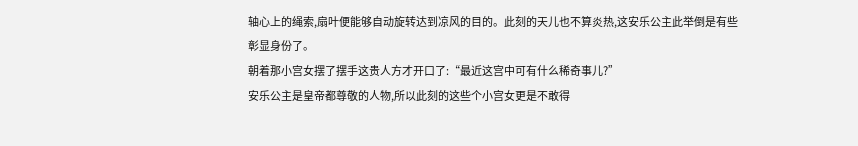轴心上的绳索,扇叶便能够自动旋转达到凉风的目的。此刻的天儿也不算炎热,这安乐公主此举倒是有些彰显身份了。
朝着那小宫女摆了摆手这贵人方才开口了:“最近这宫中可有什么稀奇事儿?”
安乐公主是皇帝都尊敬的人物,所以此刻的这些个小宫女更是不敢得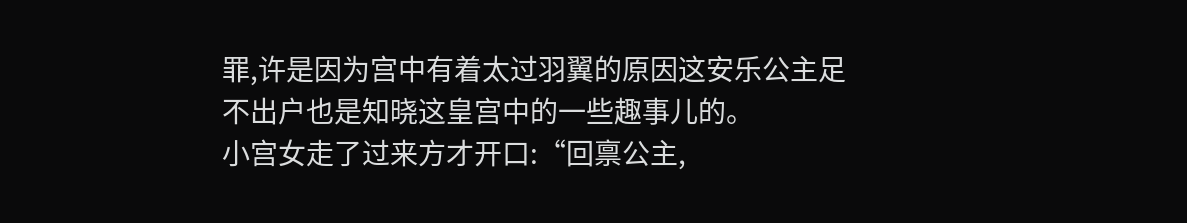罪,许是因为宫中有着太过羽翼的原因这安乐公主足不出户也是知晓这皇宫中的一些趣事儿的。
小宫女走了过来方才开口:“回禀公主,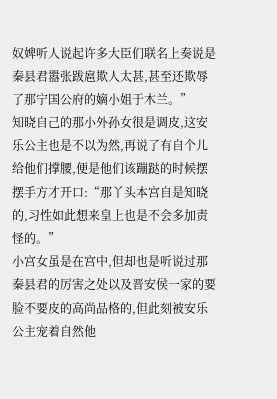奴婢听人说起许多大臣们联名上奏说是秦县君嚣张跋扈欺人太甚,甚至还欺辱了那宁国公府的嫡小姐于木兰。”
知晓自己的那小外孙女很是调皮,这安乐公主也是不以为然,再说了有自个儿给他们撑腰,便是他们该蹦跶的时候摆摆手方才开口:“那丫头本宫自是知晓的,习性如此想来皇上也是不会多加责怪的。”
小宫女虽是在宫中,但却也是听说过那秦县君的厉害之处以及晋安侯一家的要脸不要皮的高尚品格的,但此刻被安乐公主宠着自然他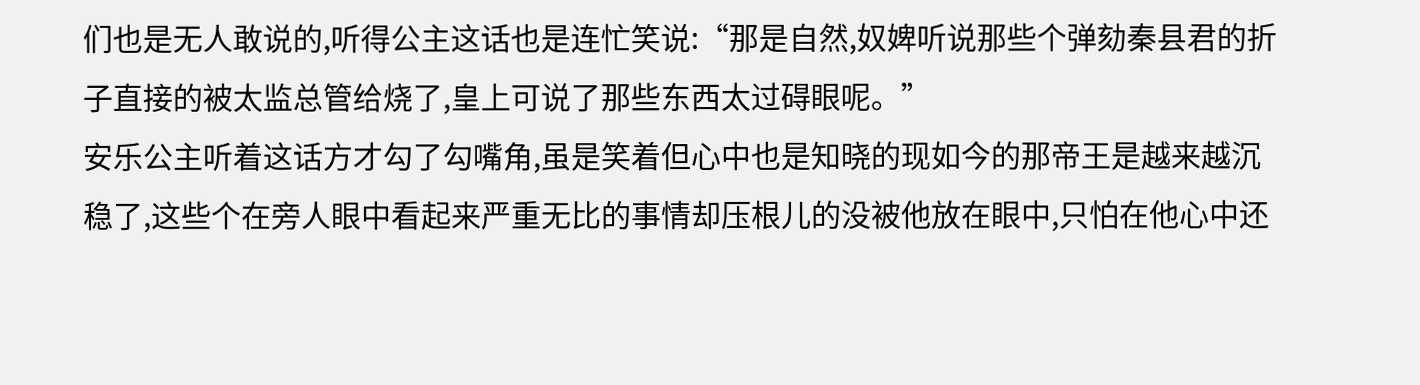们也是无人敢说的,听得公主这话也是连忙笑说:“那是自然,奴婢听说那些个弹劾秦县君的折子直接的被太监总管给烧了,皇上可说了那些东西太过碍眼呢。”
安乐公主听着这话方才勾了勾嘴角,虽是笑着但心中也是知晓的现如今的那帝王是越来越沉稳了,这些个在旁人眼中看起来严重无比的事情却压根儿的没被他放在眼中,只怕在他心中还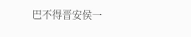巴不得晋安侯一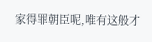家得罪朝臣呢,唯有这般才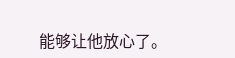能够让他放心了。